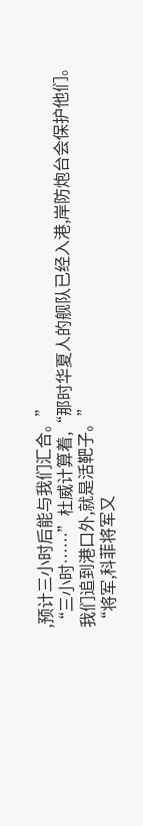,预计三小时后能与我们汇合。”
“三小时……”杜威计算着,“那时华夏人的舰队已经入港,岸防炮台会保护他们。
我们追到港口外,就是活靶子。”
“将军,科菲将军又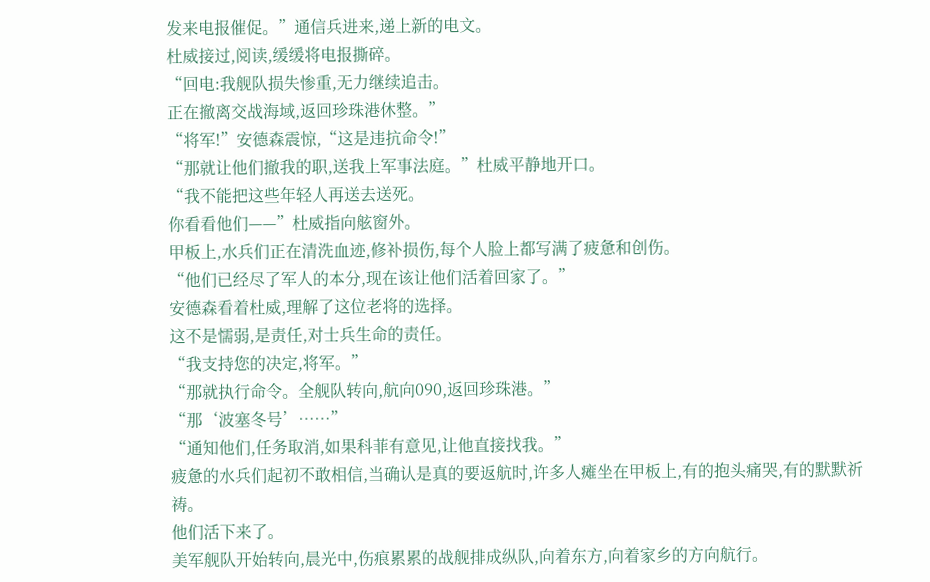发来电报催促。”通信兵进来,递上新的电文。
杜威接过,阅读,缓缓将电报撕碎。
“回电:我舰队损失惨重,无力继续追击。
正在撤离交战海域,返回珍珠港休整。”
“将军!”安德森震惊,“这是违抗命令!”
“那就让他们撤我的职,送我上军事法庭。”杜威平静地开口。
“我不能把这些年轻人再送去送死。
你看看他们——”杜威指向舷窗外。
甲板上,水兵们正在清洗血迹,修补损伤,每个人脸上都写满了疲惫和创伤。
“他们已经尽了军人的本分,现在该让他们活着回家了。”
安德森看着杜威,理解了这位老将的选择。
这不是懦弱,是责任,对士兵生命的责任。
“我支持您的决定,将军。”
“那就执行命令。全舰队转向,航向090,返回珍珠港。”
“那‘波塞冬号’……”
“通知他们,任务取消,如果科菲有意见,让他直接找我。”
疲惫的水兵们起初不敢相信,当确认是真的要返航时,许多人瘫坐在甲板上,有的抱头痛哭,有的默默祈祷。
他们活下来了。
美军舰队开始转向,晨光中,伤痕累累的战舰排成纵队,向着东方,向着家乡的方向航行。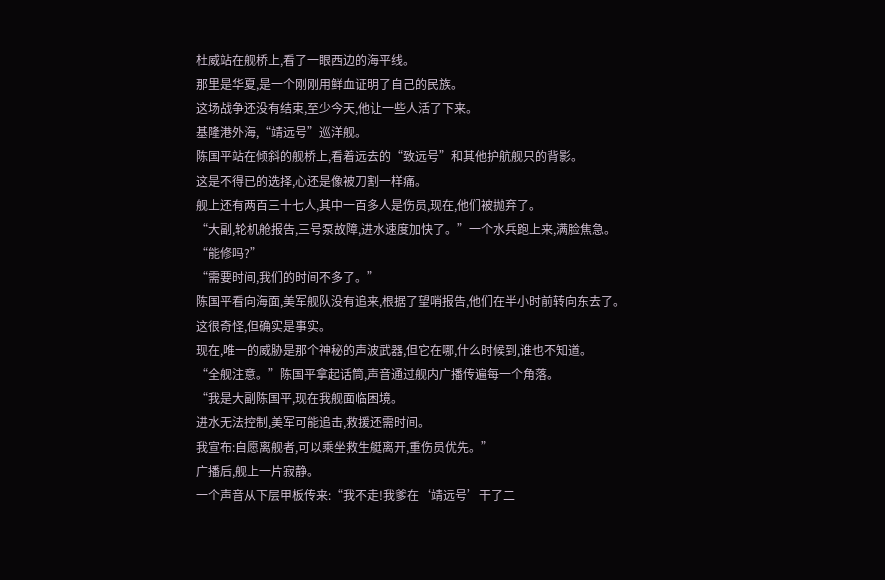杜威站在舰桥上,看了一眼西边的海平线。
那里是华夏,是一个刚刚用鲜血证明了自己的民族。
这场战争还没有结束,至少今天,他让一些人活了下来。
基隆港外海,“靖远号”巡洋舰。
陈国平站在倾斜的舰桥上,看着远去的“致远号”和其他护航舰只的背影。
这是不得已的选择,心还是像被刀割一样痛。
舰上还有两百三十七人,其中一百多人是伤员,现在,他们被抛弃了。
“大副,轮机舱报告,三号泵故障,进水速度加快了。”一个水兵跑上来,满脸焦急。
“能修吗?”
“需要时间,我们的时间不多了。”
陈国平看向海面,美军舰队没有追来,根据了望哨报告,他们在半小时前转向东去了。
这很奇怪,但确实是事实。
现在,唯一的威胁是那个神秘的声波武器,但它在哪,什么时候到,谁也不知道。
“全舰注意。”陈国平拿起话筒,声音通过舰内广播传遍每一个角落。
“我是大副陈国平,现在我舰面临困境。
进水无法控制,美军可能追击,救援还需时间。
我宣布:自愿离舰者,可以乘坐救生艇离开,重伤员优先。”
广播后,舰上一片寂静。
一个声音从下层甲板传来:“我不走!我爹在‘靖远号’干了二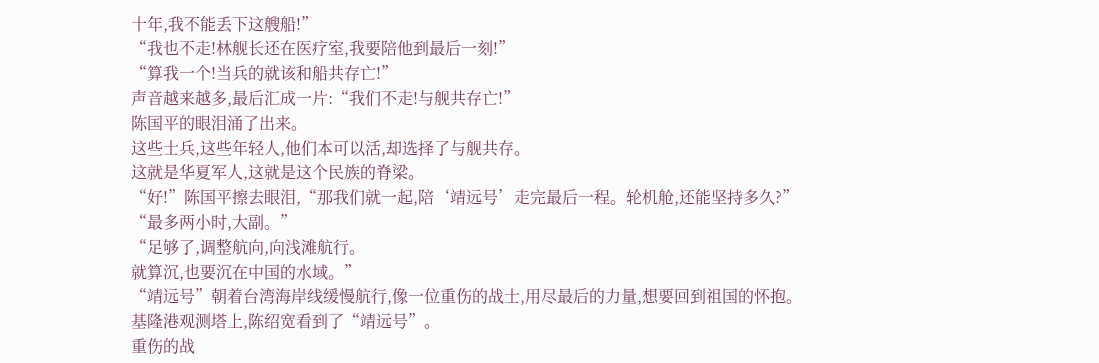十年,我不能丢下这艘船!”
“我也不走!林舰长还在医疗室,我要陪他到最后一刻!”
“算我一个!当兵的就该和船共存亡!”
声音越来越多,最后汇成一片:“我们不走!与舰共存亡!”
陈国平的眼泪涌了出来。
这些士兵,这些年轻人,他们本可以活,却选择了与舰共存。
这就是华夏军人,这就是这个民族的脊梁。
“好!”陈国平擦去眼泪,“那我们就一起,陪‘靖远号’走完最后一程。轮机舱,还能坚持多久?”
“最多两小时,大副。”
“足够了,调整航向,向浅滩航行。
就算沉,也要沉在中国的水域。”
“靖远号”朝着台湾海岸线缓慢航行,像一位重伤的战士,用尽最后的力量,想要回到祖国的怀抱。
基隆港观测塔上,陈绍宽看到了“靖远号”。
重伤的战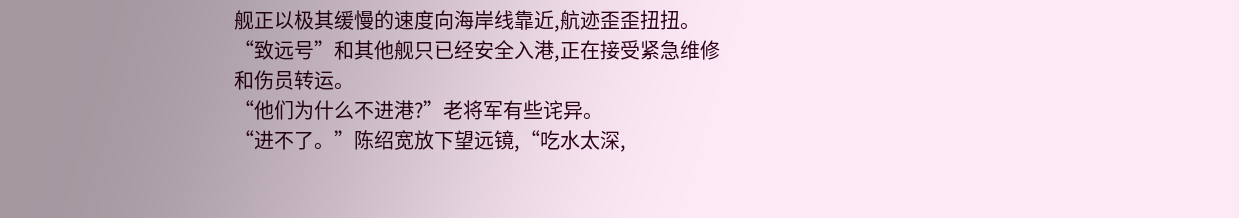舰正以极其缓慢的速度向海岸线靠近,航迹歪歪扭扭。
“致远号”和其他舰只已经安全入港,正在接受紧急维修和伤员转运。
“他们为什么不进港?”老将军有些诧异。
“进不了。”陈绍宽放下望远镜,“吃水太深,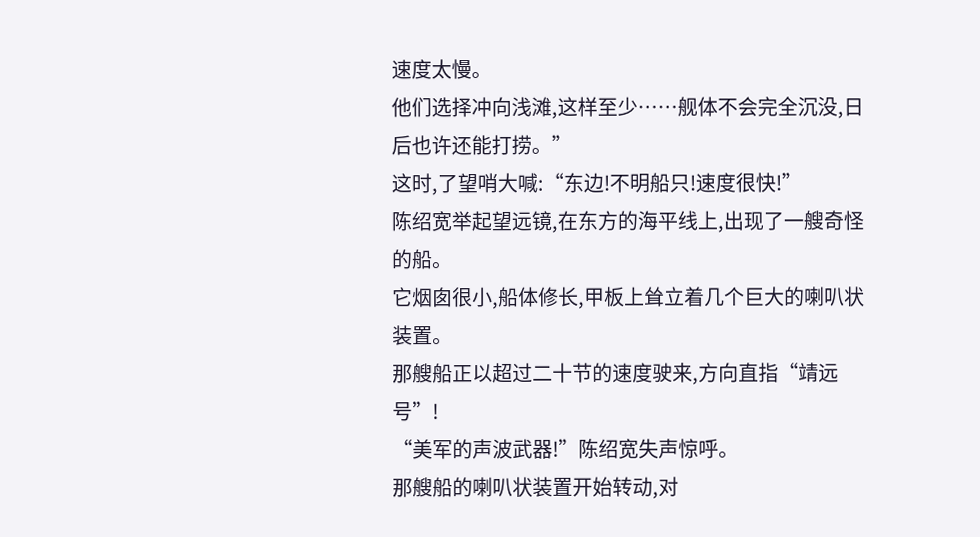速度太慢。
他们选择冲向浅滩,这样至少……舰体不会完全沉没,日后也许还能打捞。”
这时,了望哨大喊:“东边!不明船只!速度很快!”
陈绍宽举起望远镜,在东方的海平线上,出现了一艘奇怪的船。
它烟囱很小,船体修长,甲板上耸立着几个巨大的喇叭状装置。
那艘船正以超过二十节的速度驶来,方向直指“靖远号”!
“美军的声波武器!”陈绍宽失声惊呼。
那艘船的喇叭状装置开始转动,对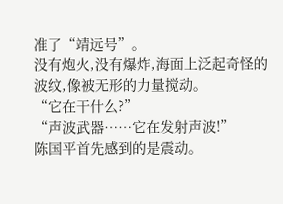准了“靖远号”。
没有炮火,没有爆炸,海面上泛起奇怪的波纹,像被无形的力量搅动。
“它在干什么?”
“声波武器……它在发射声波!”
陈国平首先感到的是震动。